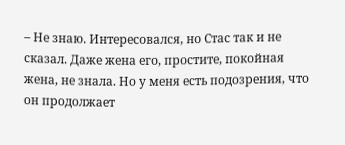– Не знаю. Интересовался, но Стас так и не сказал. Даже жена его, простите, покойная жена, не знала. Но у меня есть подозрения, что он продолжает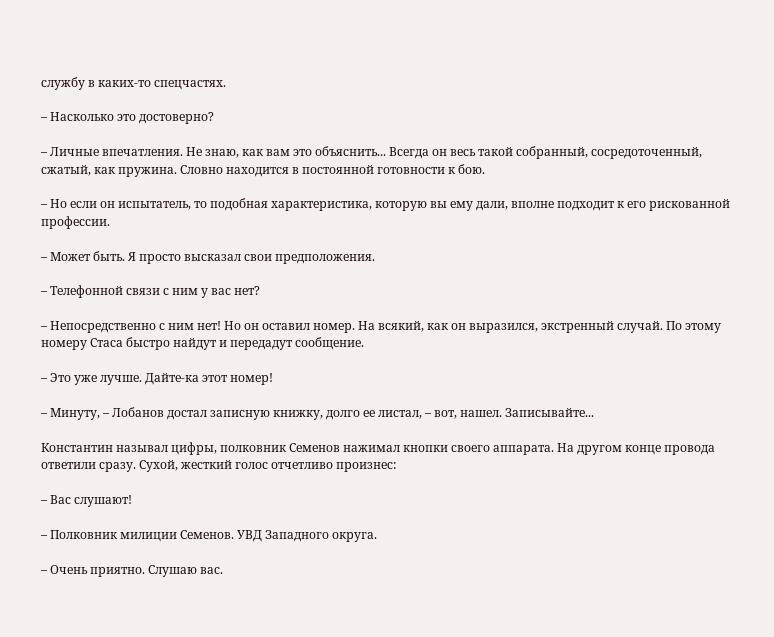службу в каких-то спецчастях.

– Насколько это достоверно?

– Личные впечатления. Не знаю, как вам это объяснить... Всегда он весь такой собранный, сосредоточенный, сжатый, как пружина. Словно находится в постоянной готовности к бою.

– Но если он испытатель, то подобная характеристика, которую вы ему дали, вполне подходит к его рискованной профессии.

– Может быть. Я просто высказал свои предположения.

– Телефонной связи с ним у вас нет?

– Непосредственно с ним нет! Но он оставил номер. На всякий, как он выразился, экстренный случай. По этому номеру Стаса быстро найдут и передадут сообщение.

– Это уже лучше. Дайте-ка этот номер!

– Минуту, – Лобанов достал записную книжку, долго ее листал, – вот, нашел. Записывайте...

Константин называл цифры, полковник Семенов нажимал кнопки своего аппарата. На другом конце провода ответили сразу. Сухой, жесткий голос отчетливо произнес:

– Вас слушают!

– Полковник милиции Семенов. УВД Западного округа.

– Очень приятно. Слушаю вас.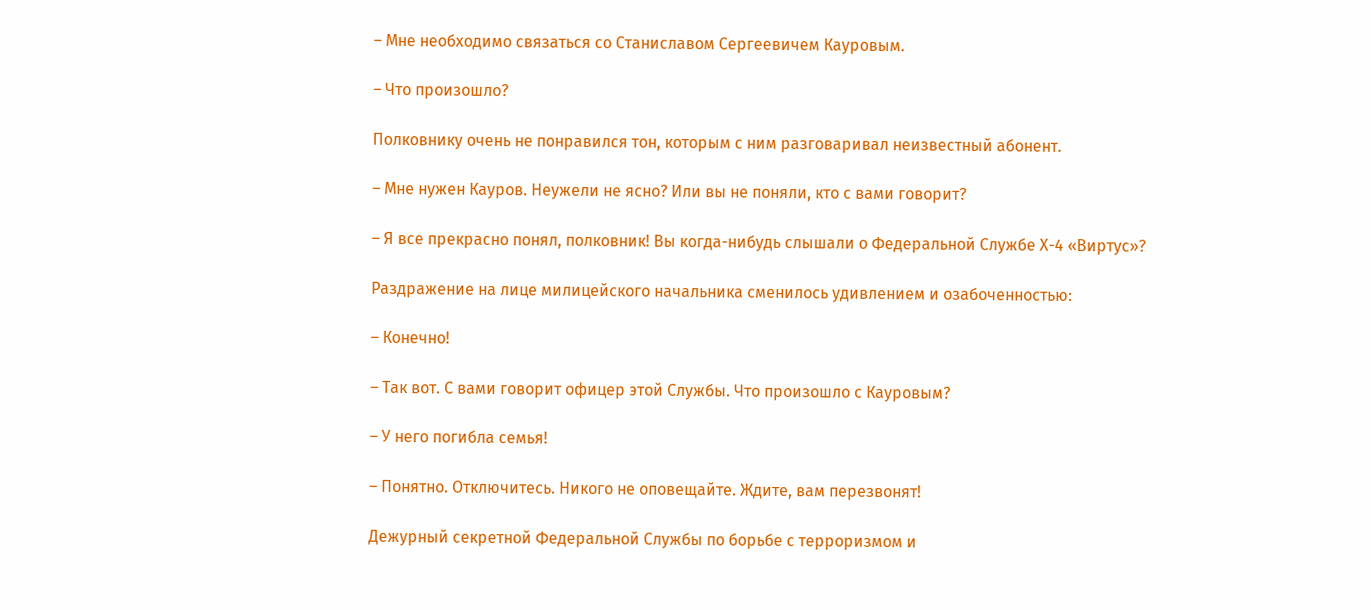– Мне необходимо связаться со Станиславом Сергеевичем Кауровым.

– Что произошло?

Полковнику очень не понравился тон, которым с ним разговаривал неизвестный абонент.

– Мне нужен Кауров. Неужели не ясно? Или вы не поняли, кто с вами говорит?

– Я все прекрасно понял, полковник! Вы когда-нибудь слышали о Федеральной Службе Х-4 «Виртус»?

Раздражение на лице милицейского начальника сменилось удивлением и озабоченностью:

– Конечно!

– Так вот. С вами говорит офицер этой Службы. Что произошло с Кауровым?

– У него погибла семья!

– Понятно. Отключитесь. Никого не оповещайте. Ждите, вам перезвонят!

Дежурный секретной Федеральной Службы по борьбе с терроризмом и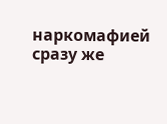наркомафией сразу же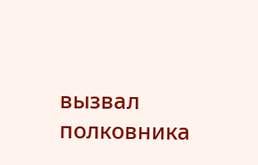вызвал полковника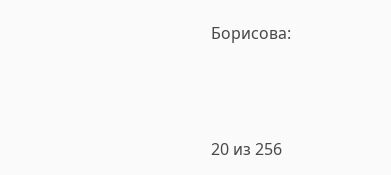Борисова:



20 из 256